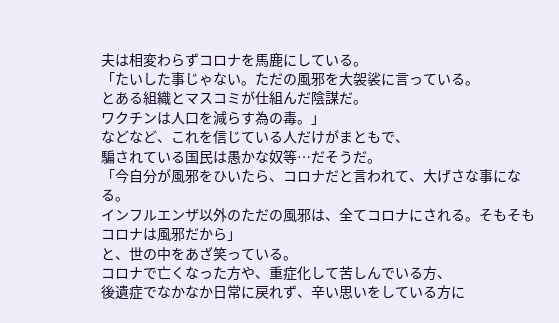夫は相変わらずコロナを馬鹿にしている。
「たいした事じゃない。ただの風邪を大袈裟に言っている。
とある組織とマスコミが仕組んだ陰謀だ。
ワクチンは人口を減らす為の毒。」
などなど、これを信じている人だけがまともで、
騙されている国民は愚かな奴等…だそうだ。
「今自分が風邪をひいたら、コロナだと言われて、大げさな事になる。
インフルエンザ以外のただの風邪は、全てコロナにされる。そもそもコロナは風邪だから」
と、世の中をあざ笑っている。
コロナで亡くなった方や、重症化して苦しんでいる方、
後遺症でなかなか日常に戻れず、辛い思いをしている方に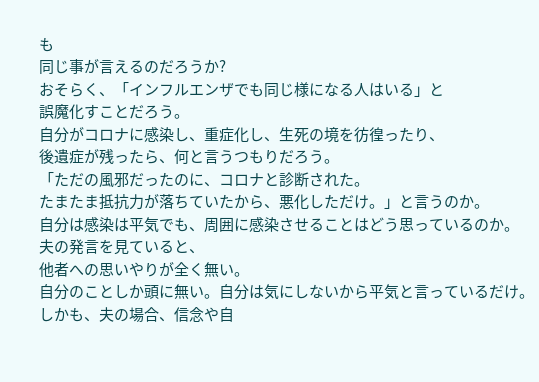も
同じ事が言えるのだろうか?
おそらく、「インフルエンザでも同じ様になる人はいる」と
誤魔化すことだろう。
自分がコロナに感染し、重症化し、生死の境を彷徨ったり、
後遺症が残ったら、何と言うつもりだろう。
「ただの風邪だったのに、コロナと診断された。
たまたま抵抗力が落ちていたから、悪化しただけ。」と言うのか。
自分は感染は平気でも、周囲に感染させることはどう思っているのか。
夫の発言を見ていると、
他者への思いやりが全く無い。
自分のことしか頭に無い。自分は気にしないから平気と言っているだけ。
しかも、夫の場合、信念や自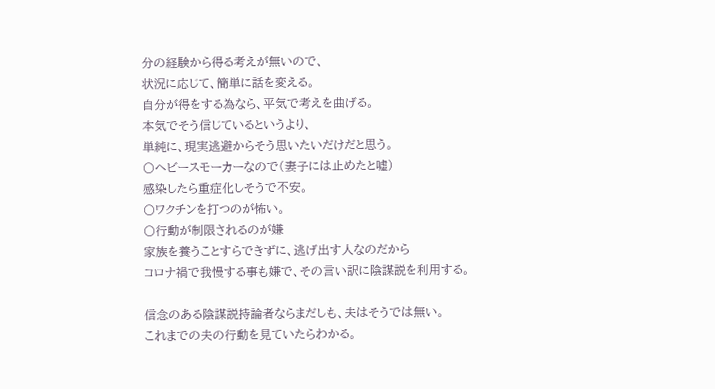分の経験から得る考えが無いので、
状況に応じて、簡単に話を変える。
自分が得をする為なら、平気で考えを曲げる。
本気でそう信じているというより、
単純に、現実逃避からそう思いたいだけだと思う。
〇ヘビースモーカーなので(妻子には止めたと嘘)
感染したら重症化しそうで不安。
〇ワクチンを打つのが怖い。
〇行動が制限されるのが嫌
家族を養うことすらできずに、逃げ出す人なのだから
コロナ禍で我慢する事も嫌で、その言い訳に陰謀説を利用する。

信念のある陰謀説持論者ならまだしも、夫はそうでは無い。
これまでの夫の行動を見ていたらわかる。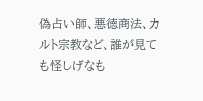偽占い師、悪徳商法、カルト宗教など、誰が見ても怪しげなも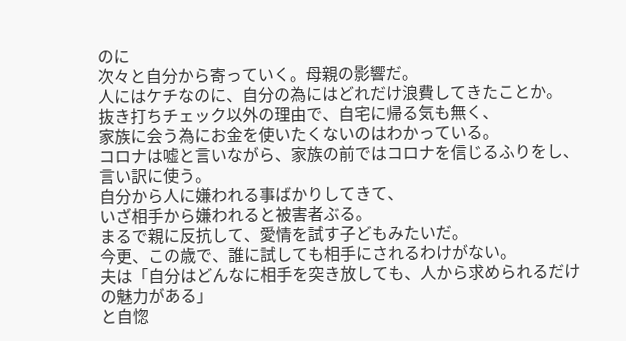のに
次々と自分から寄っていく。母親の影響だ。
人にはケチなのに、自分の為にはどれだけ浪費してきたことか。
抜き打ちチェック以外の理由で、自宅に帰る気も無く、
家族に会う為にお金を使いたくないのはわかっている。
コロナは嘘と言いながら、家族の前ではコロナを信じるふりをし、言い訳に使う。
自分から人に嫌われる事ばかりしてきて、
いざ相手から嫌われると被害者ぶる。
まるで親に反抗して、愛情を試す子どもみたいだ。
今更、この歳で、誰に試しても相手にされるわけがない。
夫は「自分はどんなに相手を突き放しても、人から求められるだけの魅力がある」
と自惚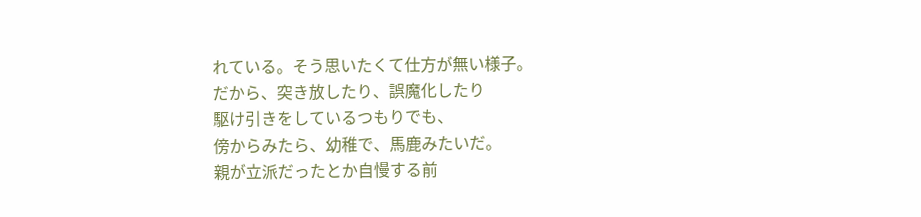れている。そう思いたくて仕方が無い様子。
だから、突き放したり、誤魔化したり
駆け引きをしているつもりでも、
傍からみたら、幼稚で、馬鹿みたいだ。
親が立派だったとか自慢する前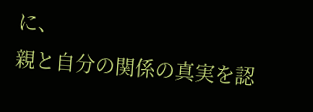に、
親と自分の関係の真実を認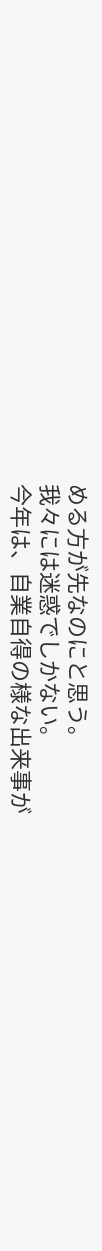める方が先なのにと思う。
我々には迷惑でしかない。
今年は、自業自得の様な出来事が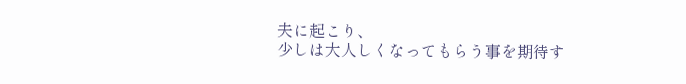夫に起こり、
少しは大人しくなってもらう事を期待す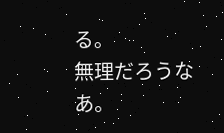る。
無理だろうなあ。